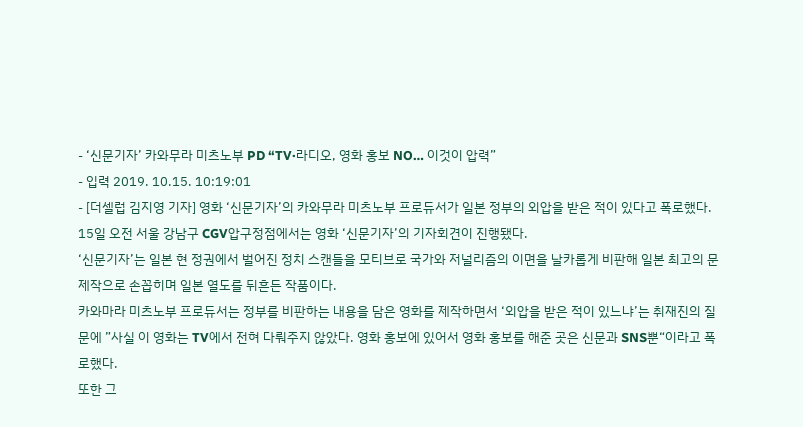- ‘신문기자’ 카와무라 미츠노부 PD “TV·라디오, 영화 홍보 NO… 이것이 압력”
- 입력 2019. 10.15. 10:19:01
- [더셀럽 김지영 기자] 영화 ‘신문기자’의 카와무라 미츠노부 프로듀서가 일본 정부의 외압을 받은 적이 있다고 폭로했다.
15일 오전 서울 강남구 CGV압구정점에서는 영화 ‘신문기자’의 기자회견이 진행됐다.
‘신문기자’는 일본 현 정권에서 벌어진 정치 스캔들을 모티브로 국가와 저널리즘의 이면을 날카롭게 비판해 일본 최고의 문제작으로 손꼽히며 일본 열도를 뒤흔든 작품이다.
카와마라 미츠노부 프로듀서는 정부를 비판하는 내용을 담은 영화를 제작하면서 ‘외압을 받은 적이 있느냐’는 취재진의 질문에 ”사실 이 영화는 TV에서 전혀 다뤄주지 않았다. 영화 홍보에 있어서 영화 홍보를 해준 곳은 신문과 SNS뿐“이라고 폭로했다.
또한 그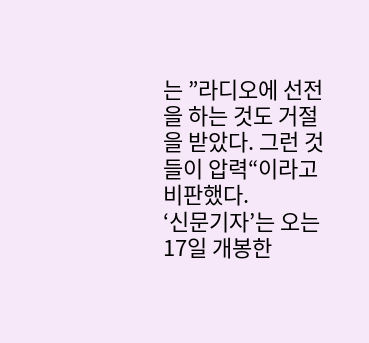는 ”라디오에 선전을 하는 것도 거절을 받았다. 그런 것들이 압력“이라고 비판했다.
‘신문기자’는 오는 17일 개봉한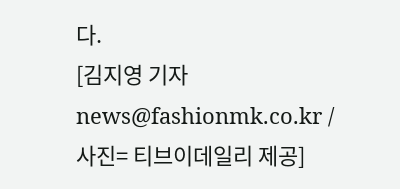다.
[김지영 기자 news@fashionmk.co.kr / 사진= 티브이데일리 제공]